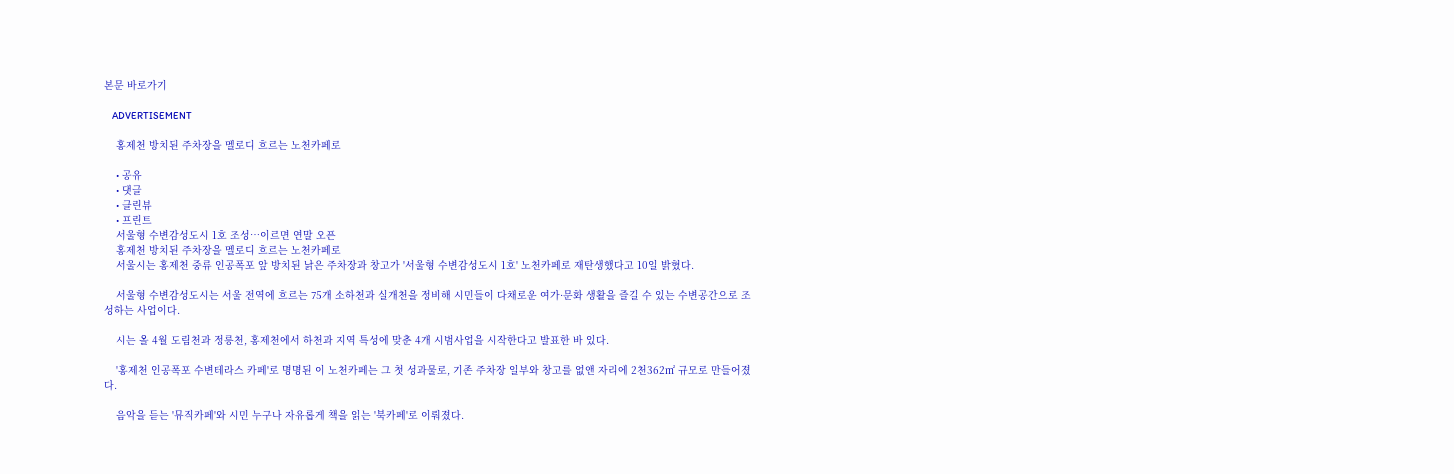본문 바로가기

    ADVERTISEMENT

    홍제천 방치된 주차장을 멜로디 흐르는 노천카페로

    • 공유
    • 댓글
    • 클린뷰
    • 프린트
    서울형 수변감성도시 1호 조성…이르면 연말 오픈
    홍제천 방치된 주차장을 멜로디 흐르는 노천카페로
    서울시는 홍제천 중류 인공폭포 앞 방치된 낡은 주차장과 창고가 '서울형 수변감성도시 1호' 노천카페로 재탄생했다고 10일 밝혔다.

    서울형 수변감성도시는 서울 전역에 흐르는 75개 소하천과 실개천을 정비해 시민들이 다채로운 여가·문화 생활을 즐길 수 있는 수변공간으로 조성하는 사업이다.

    시는 올 4월 도림천과 정릉천, 홍제천에서 하천과 지역 특성에 맞춘 4개 시범사업을 시작한다고 발표한 바 있다.

    '홍제천 인공폭포 수변테라스 카페'로 명명된 이 노천카페는 그 첫 성과물로, 기존 주차장 일부와 창고를 없앤 자리에 2천362㎡ 규모로 만들어졌다.

    음악을 듣는 '뮤직카페'와 시민 누구나 자유롭게 책을 읽는 '북카페'로 이뤄졌다.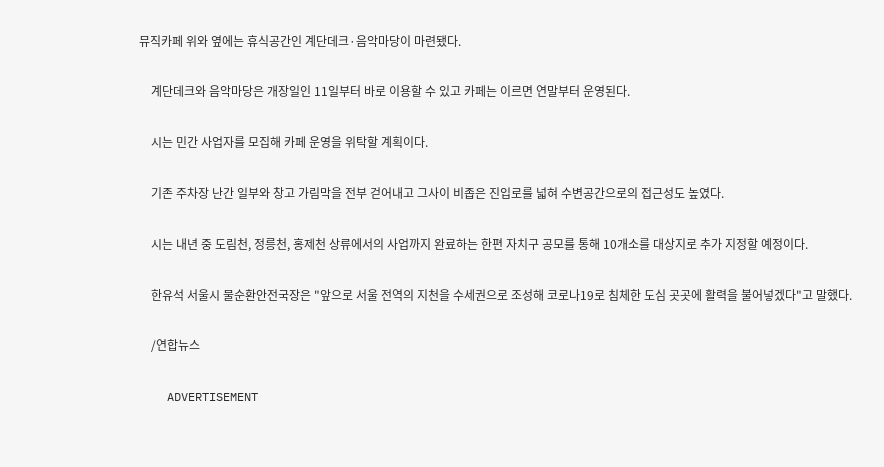뮤직카페 위와 옆에는 휴식공간인 계단데크·음악마당이 마련됐다.

    계단데크와 음악마당은 개장일인 11일부터 바로 이용할 수 있고 카페는 이르면 연말부터 운영된다.

    시는 민간 사업자를 모집해 카페 운영을 위탁할 계획이다.

    기존 주차장 난간 일부와 창고 가림막을 전부 걷어내고 그사이 비좁은 진입로를 넓혀 수변공간으로의 접근성도 높였다.

    시는 내년 중 도림천, 정릉천, 홍제천 상류에서의 사업까지 완료하는 한편 자치구 공모를 통해 10개소를 대상지로 추가 지정할 예정이다.

    한유석 서울시 물순환안전국장은 "앞으로 서울 전역의 지천을 수세권으로 조성해 코로나19로 침체한 도심 곳곳에 활력을 불어넣겠다"고 말했다.

    /연합뉴스

    ADVERTISEMENT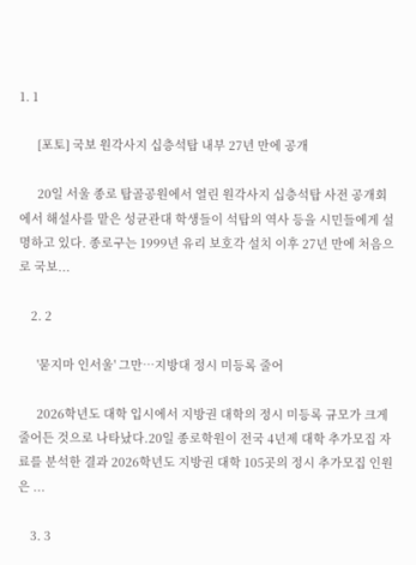1. 1

      [포토] 국보 원각사지 십층석탑 내부 27년 만에 공개

      20일 서울 종로 탑골공원에서 열린 원각사지 십층석탑 사전 공개회에서 해설사를 맡은 성균관대 학생들이 석탑의 역사 등을 시민들에게 설명하고 있다. 종로구는 1999년 유리 보호각 설치 이후 27년 만에 처음으로 국보...

    2. 2

      '묻지마 인서울' 그만…지방대 정시 미등록 줄어

      2026학년도 대학 입시에서 지방권 대학의 정시 미등록 규모가 크게 줄어든 것으로 나타났다.20일 종로학원이 전국 4년제 대학 추가모집 자료를 분석한 결과 2026학년도 지방권 대학 105곳의 정시 추가모집 인원은 ...

    3. 3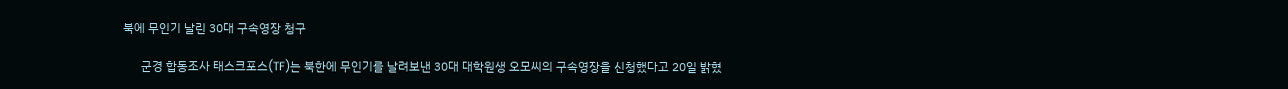북에 무인기 날린 30대 구속영장 청구

      군경 합동조사 태스크포스(TF)는 북한에 무인기를 날려보낸 30대 대학원생 오모씨의 구속영장을 신청했다고 20일 밝혔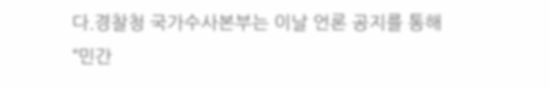다.경찰청 국가수사본부는 이날 언론 공지를 통해 “민간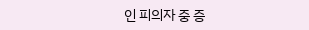인 피의자 중 증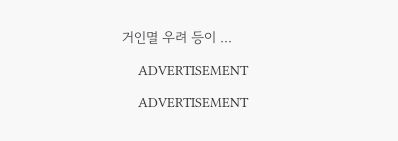거인멸 우려 등이 ...

    ADVERTISEMENT

    ADVERTISEMENT